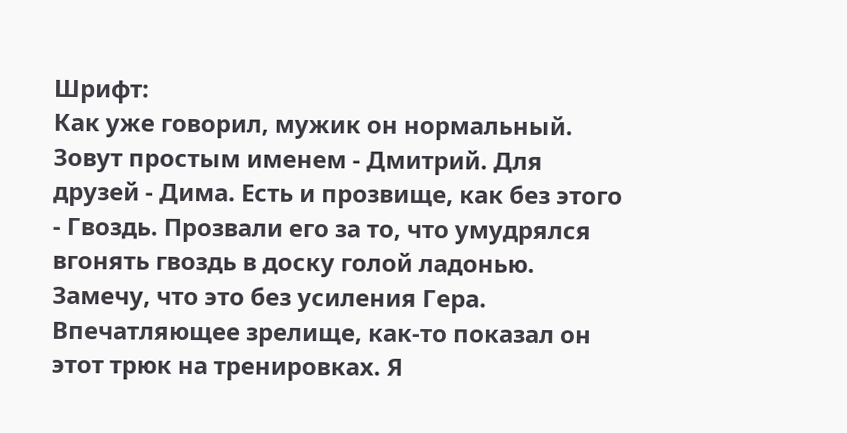Шрифт:
Как уже говорил, мужик он нормальный. Зовут простым именем - Дмитрий. Для друзей - Дима. Есть и прозвище, как без этого - Гвоздь. Прозвали его за то, что умудрялся вгонять гвоздь в доску голой ладонью. Замечу, что это без усиления Гера.
Впечатляющее зрелище, как-то показал он этот трюк на тренировках. Я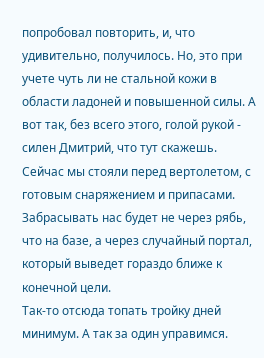попробовал повторить, и, что удивительно, получилось. Но, это при учете чуть ли не стальной кожи в области ладоней и повышенной силы. А вот так, без всего этого, голой рукой - силен Дмитрий, что тут скажешь.
Сейчас мы стояли перед вертолетом, с готовым снаряжением и припасами. Забрасывать нас будет не через рябь, что на базе, а через случайный портал, который выведет гораздо ближе к конечной цели.
Так-то отсюда топать тройку дней минимум. А так за один управимся.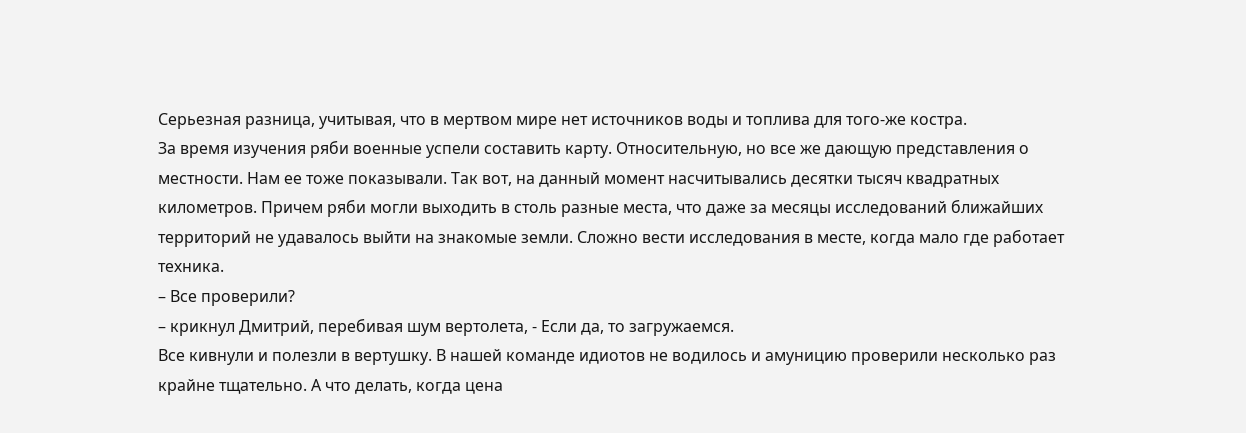Серьезная разница, учитывая, что в мертвом мире нет источников воды и топлива для того-же костра.
За время изучения ряби военные успели составить карту. Относительную, но все же дающую представления о местности. Нам ее тоже показывали. Так вот, на данный момент насчитывались десятки тысяч квадратных километров. Причем ряби могли выходить в столь разные места, что даже за месяцы исследований ближайших территорий не удавалось выйти на знакомые земли. Сложно вести исследования в месте, когда мало где работает техника.
– Все проверили?
– крикнул Дмитрий, перебивая шум вертолета, - Если да, то загружаемся.
Все кивнули и полезли в вертушку. В нашей команде идиотов не водилось и амуницию проверили несколько раз крайне тщательно. А что делать, когда цена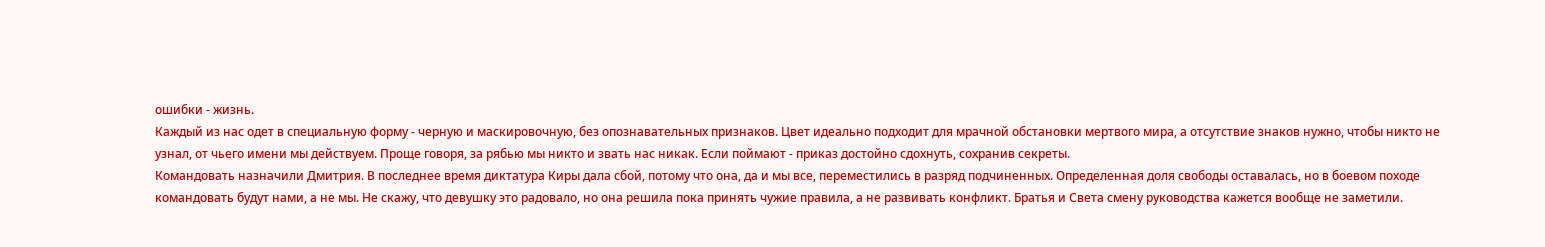ошибки - жизнь.
Каждый из нас одет в специальную форму - черную и маскировочную, без опознавательных признаков. Цвет идеально подходит для мрачной обстановки мертвого мира, а отсутствие знаков нужно, чтобы никто не узнал, от чьего имени мы действуем. Проще говоря, за рябью мы никто и звать нас никак. Если поймают - приказ достойно сдохнуть, сохранив секреты.
Командовать назначили Дмитрия. В последнее время диктатура Киры дала сбой, потому что она, да и мы все, переместились в разряд подчиненных. Определенная доля свободы оставалась, но в боевом походе командовать будут нами, а не мы. Не скажу, что девушку это радовало, но она решила пока принять чужие правила, а не развивать конфликт. Братья и Света смену руководства кажется вообще не заметили.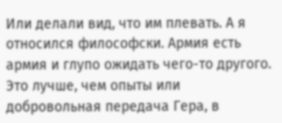Или делали вид, что им плевать. А я относился философски. Армия есть армия и глупо ожидать чего-то другого. Это лучше, чем опыты или добровольная передача Гера, в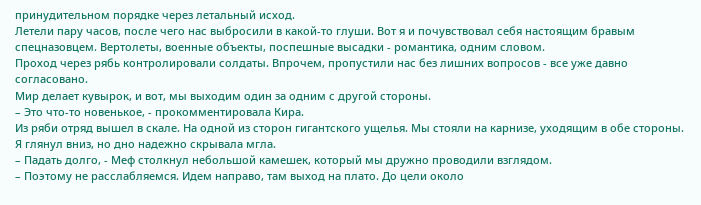принудительном порядке через летальный исход.
Летели пару часов, после чего нас выбросили в какой-то глуши. Вот я и почувствовал себя настоящим бравым спецназовцем. Вертолеты, военные объекты, поспешные высадки - романтика, одним словом.
Проход через рябь контролировали солдаты. Впрочем, пропустили нас без лишних вопросов - все уже давно согласовано.
Мир делает кувырок, и вот, мы выходим один за одним с другой стороны.
– Это что-то новенькое, - прокомментировала Кира.
Из ряби отряд вышел в скале. На одной из сторон гигантского ущелья. Мы стояли на карнизе, уходящим в обе стороны. Я глянул вниз, но дно надежно скрывала мгла.
– Падать долго, - Меф столкнул небольшой камешек, который мы дружно проводили взглядом.
– Поэтому не расслабляемся. Идем направо, там выход на плато. До цели около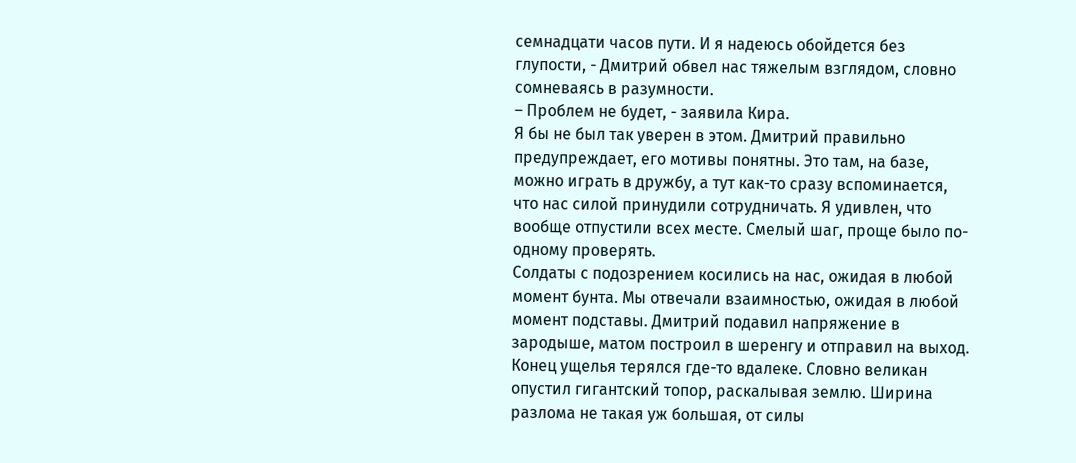семнадцати часов пути. И я надеюсь обойдется без глупости, - Дмитрий обвел нас тяжелым взглядом, словно сомневаясь в разумности.
– Проблем не будет, - заявила Кира.
Я бы не был так уверен в этом. Дмитрий правильно предупреждает, его мотивы понятны. Это там, на базе, можно играть в дружбу, а тут как-то сразу вспоминается, что нас силой принудили сотрудничать. Я удивлен, что вообще отпустили всех месте. Смелый шаг, проще было по-одному проверять.
Солдаты с подозрением косились на нас, ожидая в любой момент бунта. Мы отвечали взаимностью, ожидая в любой момент подставы. Дмитрий подавил напряжение в зародыше, матом построил в шеренгу и отправил на выход.
Конец ущелья терялся где-то вдалеке. Словно великан опустил гигантский топор, раскалывая землю. Ширина разлома не такая уж большая, от силы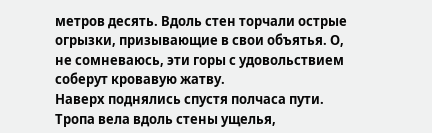метров десять. Вдоль стен торчали острые огрызки, призывающие в свои объятья. О, не сомневаюсь, эти горы с удовольствием соберут кровавую жатву.
Наверх поднялись спустя полчаса пути. Тропа вела вдоль стены ущелья,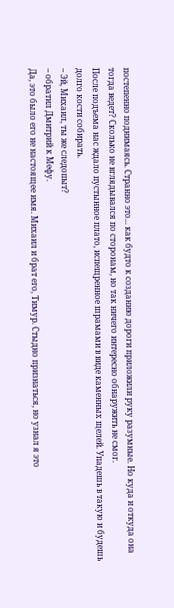постепенно поднимаясь. Странно это... как будто к созданию дороги приложили руку разумные. Но куда и откуда она тогда ведет? Сколько не вглядывался по сторонам, но так ничего интересно обнаружить не смог.
После подъема нас ждало пустынное плато, испещренное шрамами в виде каменных щелей. Упадешь в такую и будешь долго кости собирать.
– Эй, Михаил, ты же следопыт?
– обратил Дмитрий к Мефу.
Да, это было его не настоящее имя. Михаил и брат его, Тимур. Стыдно признаться, но узнал я это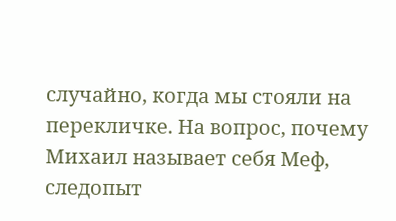случайно, когда мы стояли на перекличке. На вопрос, почему Михаил называет себя Меф, следопыт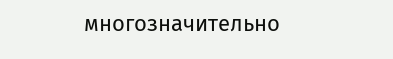многозначительно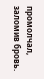промолчал, заломив бровь.